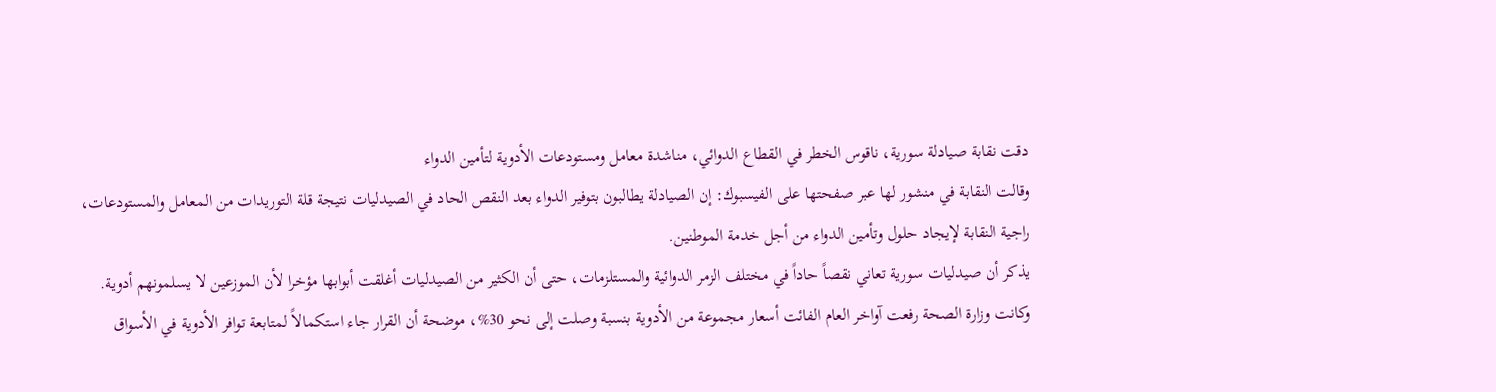دقت نقابة صيادلة سورية، ناقوس الخطر في القطاع الدوائي، مناشدة معامل ومستودعات الأدوية لتأمين الدواء
وقالت النقابة في منشور لها عبر صفحتها على الفيسبوك: إن الصيادلة يطالبون بتوفير الدواء بعد النقص الحاد في الصيدليات نتيجة قلة التوريدات من المعامل والمستودعات، راجية النقابة لإيجاد حلول وتأمين الدواء من أجل خدمة الموطنين.
يذكر أن صيدليات سورية تعاني نقصاً حاداً في مختلف الزمر الدوائية والمستلزمات، حتى أن الكثير من الصيدليات أغلقت أبوابها مؤخرا لأن الموزعين لا يسلمونهم أدوية.
وكانت وزارة الصحة رفعت آواخر العام الفائت أسعار مجموعة من الأدوية بنسبة وصلت إلى نحو 30%، موضحة أن القرار جاء استكمالاً لمتابعة توافر الأدوية في الأسواق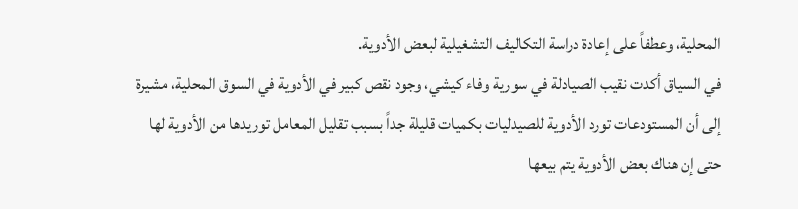المحلية، وعطفاً على إعادة دراسة التكاليف التشغيلية لبعض الأدوية.
في السياق أكدت نقيب الصيادلة في سورية وفاء كيشي، وجود نقص كبير في الأدوية في السوق المحلية، مشيرة إلى أن المستودعات تورد الأدوية للصيدليات بكميات قليلة جداً بسبب تقليل المعامل توريدها من الأدوية لها حتى إن هناك بعض الأدوية يتم بيعها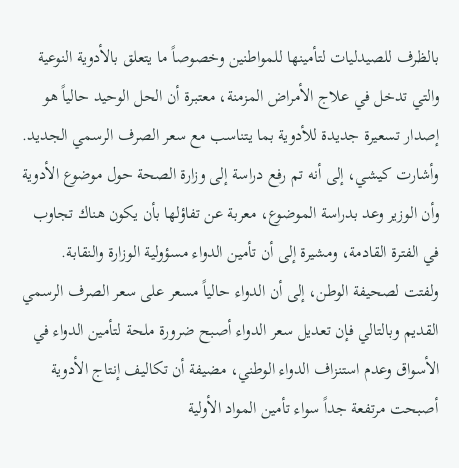بالظرف للصيدليات لتأمينها للمواطنين وخصوصاً ما يتعلق بالأدوية النوعية والتي تدخل في علاج الأمراض المزمنة، معتبرة أن الحل الوحيد حالياً هو إصدار تسعيرة جديدة للأدوية بما يتناسب مع سعر الصرف الرسمي الجديد.
وأشارت كيشي، إلى أنه تم رفع دراسة إلى وزارة الصحة حول موضوع الأدوية وأن الوزير وعد بدراسة الموضوع، معربة عن تفاؤلها بأن يكون هناك تجاوب في الفترة القادمة، ومشيرة إلى أن تأمين الدواء مسؤولية الوزارة والنقابة.
ولفتت لصحيفة الوطن، إلى أن الدواء حالياً مسعر على سعر الصرف الرسمي القديم وبالتالي فإن تعديل سعر الدواء أصبح ضرورة ملحة لتأمين الدواء في الأسواق وعدم استنزاف الدواء الوطني، مضيفة أن تكاليف إنتاج الأدوية أصبحت مرتفعة جداً سواء تأمين المواد الأولية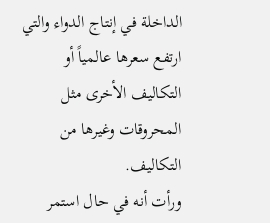الداخلة في إنتاج الدواء والتي ارتفع سعرها عالمياً أو التكاليف الأخرى مثل المحروقات وغيرها من التكاليف.
ورأت أنه في حال استمر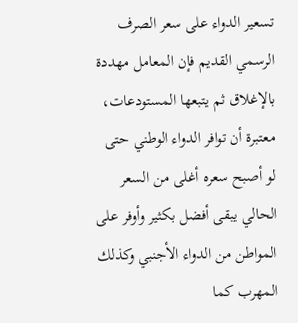تسعير الدواء على سعر الصرف الرسمي القديم فإن المعامل مهددة بالإغلاق ثم يتبعها المستودعات، معتبرة أن توافر الدواء الوطني حتى لو أصبح سعره أغلى من السعر الحالي يبقى أفضل بكثير وأوفر على المواطن من الدواء الأجنبي وكذلك المهرب كما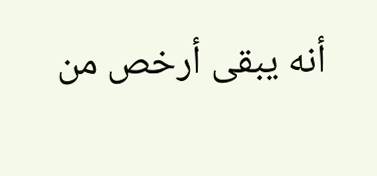أنه يبقى أرخص من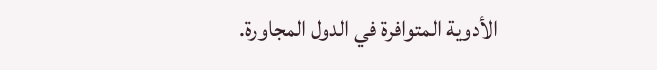الأدوية المتوافرة في الدول المجاورة.